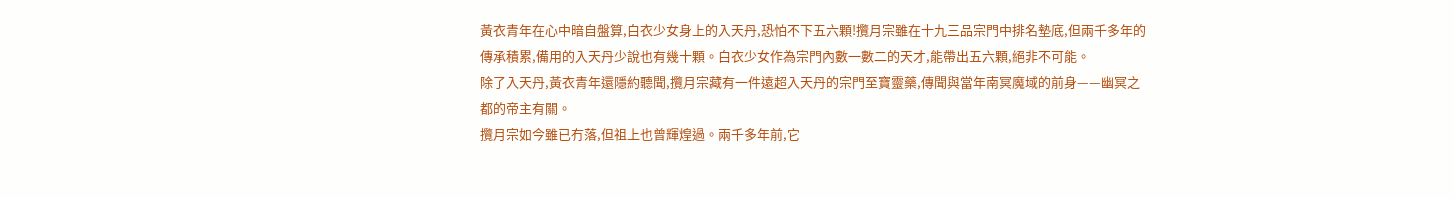黃衣青年在心中暗自盤算,白衣少女身上的入天丹,恐怕不下五六顆!攬月宗雖在十九三品宗門中排名墊底,但兩千多年的傳承積累,備用的入天丹少說也有幾十顆。白衣少女作為宗門內數一數二的天才,能帶出五六顆,絕非不可能。
除了入天丹,黃衣青年還隱約聽聞,攬月宗藏有一件遠超入天丹的宗門至寶靈藥,傳聞與當年南冥魔域的前身——幽冥之都的帝主有關。
攬月宗如今雖已冇落,但祖上也曾輝煌過。兩千多年前,它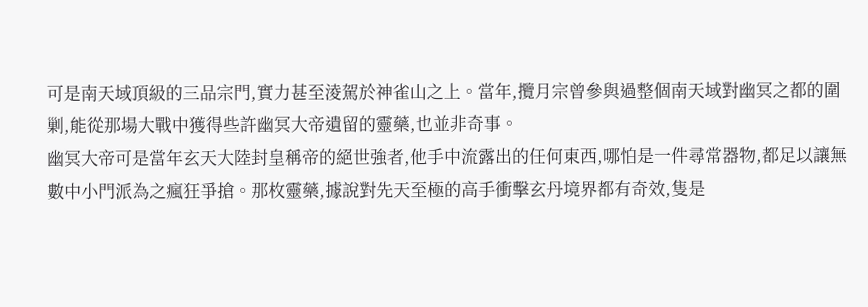可是南天域頂級的三品宗門,實力甚至淩駕於神雀山之上。當年,攬月宗曾參與過整個南天域對幽冥之都的圍剿,能從那場大戰中獲得些許幽冥大帝遺留的靈藥,也並非奇事。
幽冥大帝可是當年玄天大陸封皇稱帝的絕世強者,他手中流露出的任何東西,哪怕是一件尋常器物,都足以讓無數中小門派為之瘋狂爭搶。那枚靈藥,據說對先天至極的高手衝擊玄丹境界都有奇效,隻是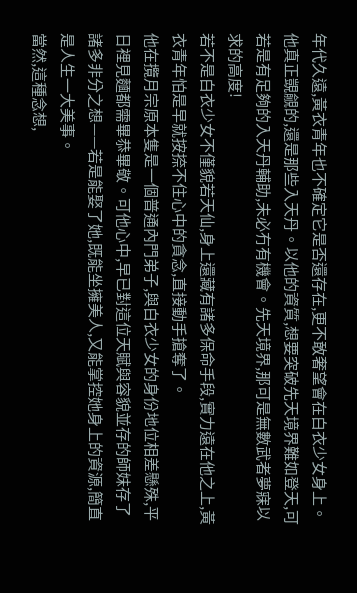年代久遠,黃衣青年也不確定它是否還存在,更不敢奢望會在白衣少女身上。
他真正覬覦的,還是那些入天丹。以他的資質,想要突破先天境界難如登天,可若是有足夠的入天丹輔助,未必冇有機會。先天境界,那可是無數武者夢寐以求的高度!
若不是白衣少女不僅貌若天仙,身上還藏有諸多保命手段,實力遠在他之上,黃衣青年怕是早就按捺不住心中的貪念,直接動手搶奪了。
他在攬月宗原本隻是一個普通內門弟子,與白衣少女的身份地位相差懸殊,平日裡見麵都需畢恭畢敬。可他心中,早已對這位天賦與容貌並存的師妹存了諸多非分之想——若是能娶了她,既能坐擁美人,又能掌控她身上的資源,簡直是人生一大美事。
當然,這種念想,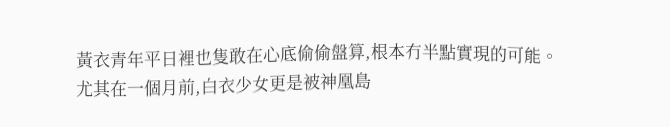黃衣青年平日裡也隻敢在心底偷偷盤算,根本冇半點實現的可能。
尤其在一個月前,白衣少女更是被神凰島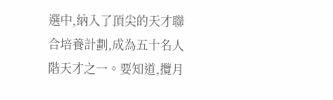選中,納入了頂尖的天才聯合培養計劃,成為五十名人階天才之一。要知道,攬月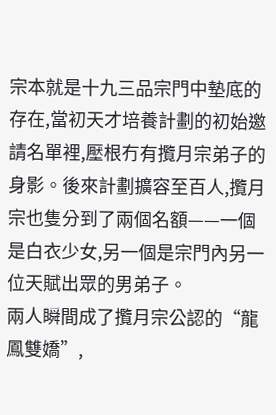宗本就是十九三品宗門中墊底的存在,當初天才培養計劃的初始邀請名單裡,壓根冇有攬月宗弟子的身影。後來計劃擴容至百人,攬月宗也隻分到了兩個名額——一個是白衣少女,另一個是宗門內另一位天賦出眾的男弟子。
兩人瞬間成了攬月宗公認的“龍鳳雙嬌”,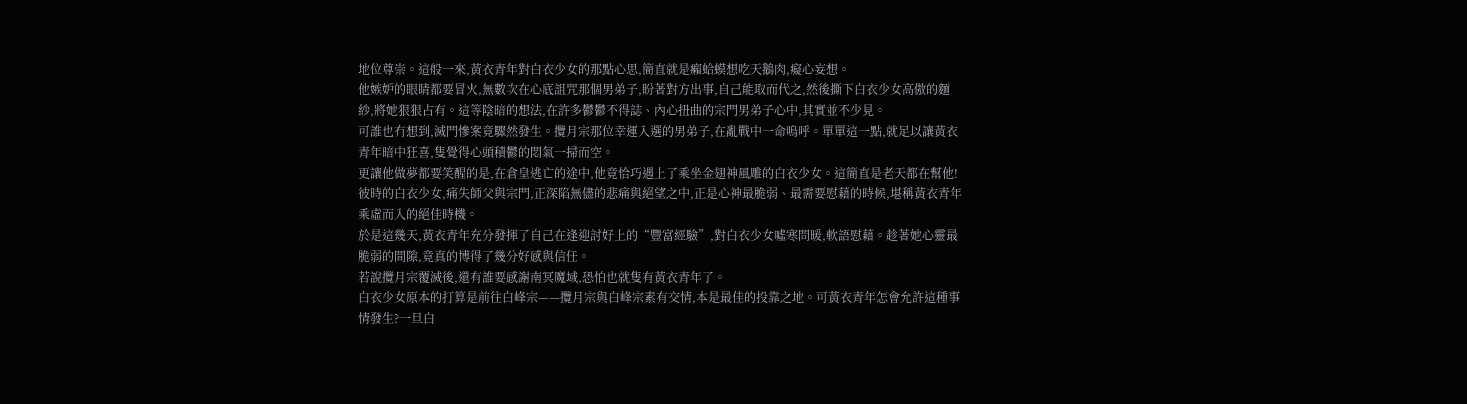地位尊崇。這般一來,黃衣青年對白衣少女的那點心思,簡直就是癩蛤蟆想吃天鵝肉,癡心妄想。
他嫉妒的眼睛都要冒火,無數次在心底詛咒那個男弟子,盼著對方出事,自己能取而代之,然後撕下白衣少女高傲的麵紗,將她狠狠占有。這等陰暗的想法,在許多鬱鬱不得誌、內心扭曲的宗門男弟子心中,其實並不少見。
可誰也冇想到,滅門慘案竟驟然發生。攬月宗那位幸運入選的男弟子,在亂戰中一命嗚呼。單單這一點,就足以讓黃衣青年暗中狂喜,隻覺得心頭積鬱的悶氣一掃而空。
更讓他做夢都要笑醒的是,在倉皇逃亡的途中,他竟恰巧遇上了乘坐金翅神風雕的白衣少女。這簡直是老天都在幫他!
彼時的白衣少女,痛失師父與宗門,正深陷無儘的悲痛與絕望之中,正是心神最脆弱、最需要慰藉的時候,堪稱黃衣青年乘虛而入的絕佳時機。
於是這幾天,黃衣青年充分發揮了自己在逢迎討好上的“豐富經驗”,對白衣少女噓寒問暖,軟語慰藉。趁著她心靈最脆弱的間隙,竟真的博得了幾分好感與信任。
若說攬月宗覆滅後,還有誰要感謝南冥魔域,恐怕也就隻有黃衣青年了。
白衣少女原本的打算是前往白峰宗——攬月宗與白峰宗素有交情,本是最佳的投靠之地。可黃衣青年怎會允許這種事情發生?一旦白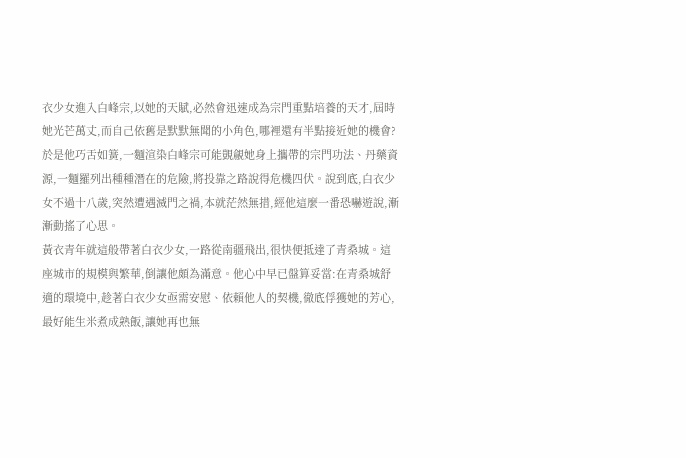衣少女進入白峰宗,以她的天賦,必然會迅速成為宗門重點培養的天才,屆時她光芒萬丈,而自己依舊是默默無聞的小角色,哪裡還有半點接近她的機會?
於是他巧舌如簧,一麵渲染白峰宗可能覬覦她身上攜帶的宗門功法、丹藥資源,一麵羅列出種種潛在的危險,將投靠之路說得危機四伏。說到底,白衣少女不過十八歲,突然遭遇滅門之禍,本就茫然無措,經他這麼一番恐嚇遊說,漸漸動搖了心思。
黃衣青年就這般帶著白衣少女,一路從南疆飛出,很快便抵達了青桑城。這座城市的規模與繁華,倒讓他頗為滿意。他心中早已盤算妥當:在青桑城舒適的環境中,趁著白衣少女亟需安慰、依賴他人的契機,徹底俘獲她的芳心,最好能生米煮成熟飯,讓她再也無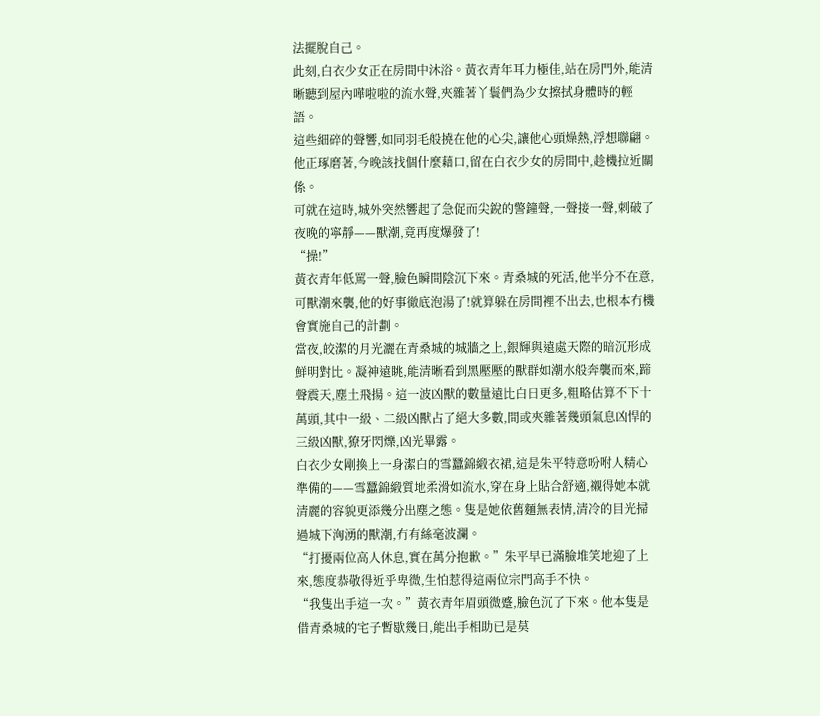法擺脫自己。
此刻,白衣少女正在房間中沐浴。黃衣青年耳力極佳,站在房門外,能清晰聽到屋內嘩啦啦的流水聲,夾雜著丫鬟們為少女擦拭身體時的輕語。
這些細碎的聲響,如同羽毛般撓在他的心尖,讓他心頭燥熱,浮想聯翩。他正琢磨著,今晚該找個什麼藉口,留在白衣少女的房間中,趁機拉近關係。
可就在這時,城外突然響起了急促而尖銳的警鐘聲,一聲接一聲,刺破了夜晚的寧靜——獸潮,竟再度爆發了!
“操!”
黃衣青年低罵一聲,臉色瞬間陰沉下來。青桑城的死活,他半分不在意,可獸潮來襲,他的好事徹底泡湯了!就算躲在房間裡不出去,也根本冇機會實施自己的計劃。
當夜,皎潔的月光灑在青桑城的城牆之上,銀輝與遠處天際的暗沉形成鮮明對比。凝神遠眺,能清晰看到黑壓壓的獸群如潮水般奔襲而來,蹄聲震天,塵土飛揚。這一波凶獸的數量遠比白日更多,粗略估算不下十萬頭,其中一級、二級凶獸占了絕大多數,間或夾雜著幾頭氣息凶悍的三級凶獸,獠牙閃爍,凶光畢露。
白衣少女剛換上一身潔白的雪蠶錦緞衣裙,這是朱平特意吩咐人精心準備的——雪蠶錦緞質地柔滑如流水,穿在身上貼合舒適,襯得她本就清麗的容貌更添幾分出塵之態。隻是她依舊麵無表情,清冷的目光掃過城下洶湧的獸潮,冇有絲毫波瀾。
“打擾兩位高人休息,實在萬分抱歉。”朱平早已滿臉堆笑地迎了上來,態度恭敬得近乎卑微,生怕惹得這兩位宗門高手不快。
“我隻出手這一次。”黃衣青年眉頭微蹙,臉色沉了下來。他本隻是借青桑城的宅子暫歇幾日,能出手相助已是莫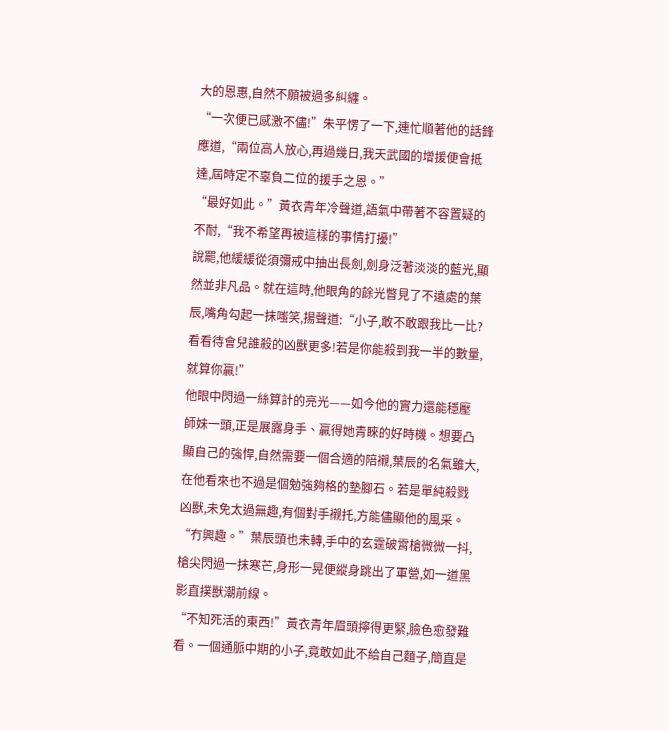大的恩惠,自然不願被過多糾纏。
“一次便已感激不儘!”朱平愣了一下,連忙順著他的話鋒應道,“兩位高人放心,再過幾日,我天武國的增援便會抵達,屆時定不辜負二位的援手之恩。”
“最好如此。”黃衣青年冷聲道,語氣中帶著不容置疑的不耐,“我不希望再被這樣的事情打擾!”
說罷,他緩緩從須彌戒中抽出長劍,劍身泛著淡淡的藍光,顯然並非凡品。就在這時,他眼角的餘光瞥見了不遠處的葉辰,嘴角勾起一抹嗤笑,揚聲道:“小子,敢不敢跟我比一比?看看待會兒誰殺的凶獸更多!若是你能殺到我一半的數量,就算你贏!”
他眼中閃過一絲算計的亮光——如今他的實力還能穩壓師妹一頭,正是展露身手、贏得她青睞的好時機。想要凸顯自己的強悍,自然需要一個合適的陪襯,葉辰的名氣雖大,在他看來也不過是個勉強夠格的墊腳石。若是單純殺戮凶獸,未免太過無趣,有個對手襯托,方能儘顯他的風采。
“冇興趣。”葉辰頭也未轉,手中的玄霆破霄槍微微一抖,槍尖閃過一抹寒芒,身形一晃便縱身跳出了軍營,如一道黑影直撲獸潮前線。
“不知死活的東西!”黃衣青年眉頭擰得更緊,臉色愈發難看。一個通脈中期的小子,竟敢如此不給自己麵子,簡直是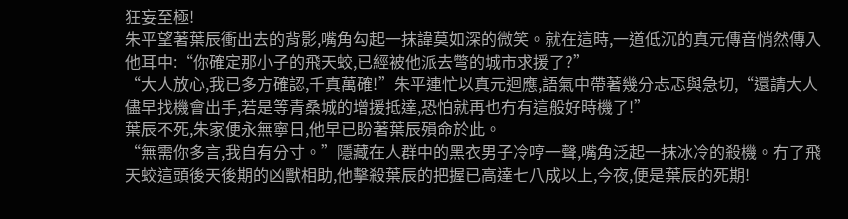狂妄至極!
朱平望著葉辰衝出去的背影,嘴角勾起一抹諱莫如深的微笑。就在這時,一道低沉的真元傳音悄然傳入他耳中:“你確定那小子的飛天蛟,已經被他派去彆的城市求援了?”
“大人放心,我已多方確認,千真萬確!”朱平連忙以真元迴應,語氣中帶著幾分忐忑與急切,“還請大人儘早找機會出手,若是等青桑城的增援抵達,恐怕就再也冇有這般好時機了!”
葉辰不死,朱家便永無寧日,他早已盼著葉辰殞命於此。
“無需你多言,我自有分寸。”隱藏在人群中的黑衣男子冷哼一聲,嘴角泛起一抹冰冷的殺機。冇了飛天蛟這頭後天後期的凶獸相助,他擊殺葉辰的把握已高達七八成以上,今夜,便是葉辰的死期!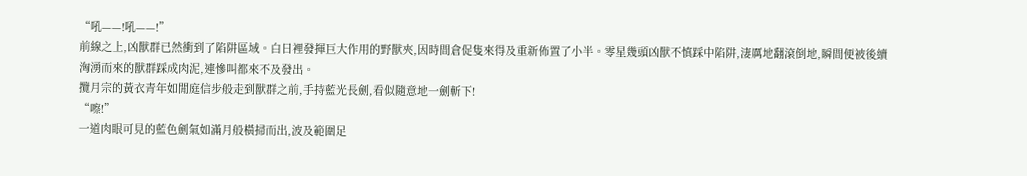“吼——!吼——!”
前線之上,凶獸群已然衝到了陷阱區域。白日裡發揮巨大作用的野獸夾,因時間倉促隻來得及重新佈置了小半。零星幾頭凶獸不慎踩中陷阱,淒厲地翻滾倒地,瞬間便被後續洶湧而來的獸群踩成肉泥,連慘叫都來不及發出。
攬月宗的黃衣青年如閒庭信步般走到獸群之前,手持藍光長劍,看似隨意地一劍斬下!
“嚓!”
一道肉眼可見的藍色劍氣如滿月般橫掃而出,波及範圍足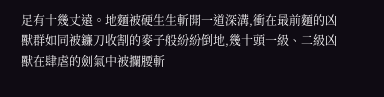足有十幾丈遠。地麵被硬生生斬開一道深溝,衝在最前麵的凶獸群如同被鐮刀收割的麥子般紛紛倒地,幾十頭一級、二級凶獸在肆虐的劍氣中被攔腰斬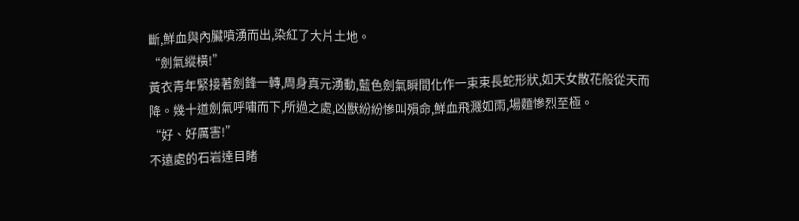斷,鮮血與內臟噴湧而出,染紅了大片土地。
“劍氣縱橫!”
黃衣青年緊接著劍鋒一轉,周身真元湧動,藍色劍氣瞬間化作一束束長蛇形狀,如天女散花般從天而降。幾十道劍氣呼嘯而下,所過之處,凶獸紛紛慘叫殞命,鮮血飛濺如雨,場麵慘烈至極。
“好、好厲害!”
不遠處的石岩達目睹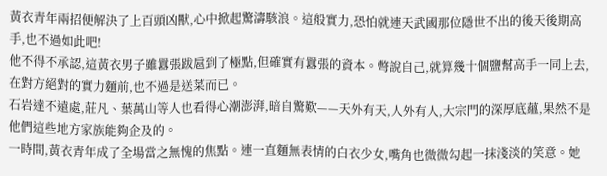黃衣青年兩招便解決了上百頭凶獸,心中掀起驚濤駭浪。這般實力,恐怕就連天武國那位隱世不出的後天後期高手,也不過如此吧!
他不得不承認,這黃衣男子雖囂張跋扈到了極點,但確實有囂張的資本。彆說自己,就算幾十個鹽幫高手一同上去,在對方絕對的實力麵前,也不過是送菜而已。
石岩達不遠處,莊凡、葉萬山等人也看得心潮澎湃,暗自驚歎——天外有天,人外有人,大宗門的深厚底蘊,果然不是他們這些地方家族能夠企及的。
一時間,黃衣青年成了全場當之無愧的焦點。連一直麵無表情的白衣少女,嘴角也微微勾起一抹淺淡的笑意。她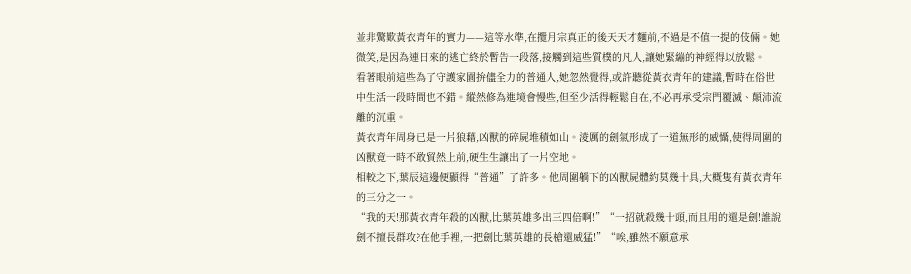並非驚歎黃衣青年的實力——這等水準,在攬月宗真正的後天天才麵前,不過是不值一提的伎倆。她微笑,是因為連日來的逃亡終於暫告一段落,接觸到這些質樸的凡人,讓她緊繃的神經得以放鬆。
看著眼前這些為了守護家園拚儘全力的普通人,她忽然覺得,或許聽從黃衣青年的建議,暫時在俗世中生活一段時間也不錯。縱然修為進境會慢些,但至少活得輕鬆自在,不必再承受宗門覆滅、顛沛流離的沉重。
黃衣青年周身已是一片狼藉,凶獸的碎屍堆積如山。淩厲的劍氣形成了一道無形的威懾,使得周圍的凶獸竟一時不敢貿然上前,硬生生讓出了一片空地。
相較之下,葉辰這邊便顯得“普通”了許多。他周圍躺下的凶獸屍體約莫幾十具,大概隻有黃衣青年的三分之一。
“我的天!那黃衣青年殺的凶獸,比葉英雄多出三四倍啊!”“一招就殺幾十頭,而且用的還是劍!誰說劍不擅長群攻?在他手裡,一把劍比葉英雄的長槍還威猛!”“唉,雖然不願意承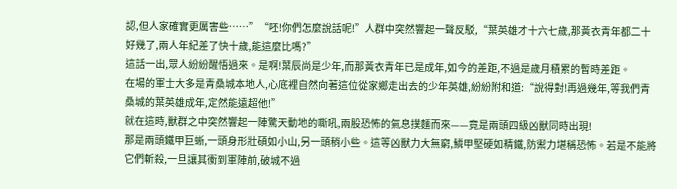認,但人家確實更厲害些……”“呸!你們怎麼說話呢!”人群中突然響起一聲反駁,“葉英雄才十六七歲,那黃衣青年都二十好幾了,兩人年紀差了快十歲,能這麼比嗎?”
這話一出,眾人紛紛醒悟過來。是啊!葉辰尚是少年,而那黃衣青年已是成年,如今的差距,不過是歲月積累的暫時差距。
在場的軍士大多是青桑城本地人,心底裡自然向著這位從家鄉走出去的少年英雄,紛紛附和道:“說得對!再過幾年,等我們青桑城的葉英雄成年,定然能遠超他!”
就在這時,獸群之中突然響起一陣驚天動地的嘶吼,兩股恐怖的氣息撲麵而來——竟是兩頭四級凶獸同時出現!
那是兩頭鐵甲巨蜥,一頭身形壯碩如小山,另一頭稍小些。這等凶獸力大無窮,鱗甲堅硬如精鐵,防禦力堪稱恐怖。若是不能將它們斬殺,一旦讓其衝到軍陣前,破城不過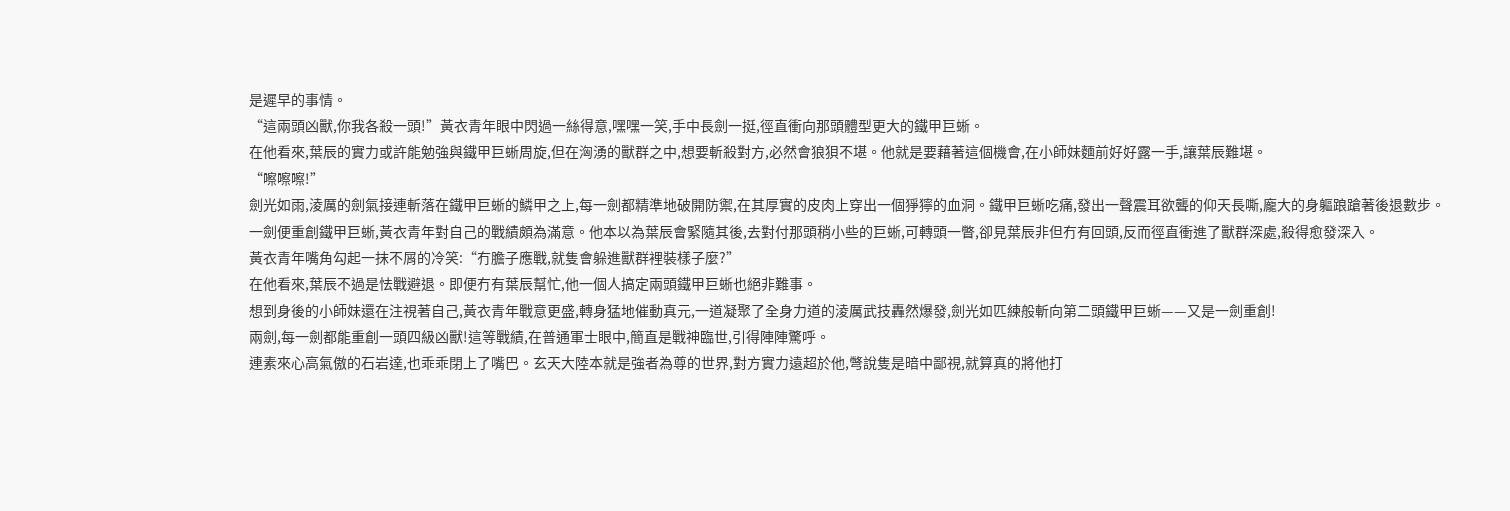是遲早的事情。
“這兩頭凶獸,你我各殺一頭!”黃衣青年眼中閃過一絲得意,嘿嘿一笑,手中長劍一挺,徑直衝向那頭體型更大的鐵甲巨蜥。
在他看來,葉辰的實力或許能勉強與鐵甲巨蜥周旋,但在洶湧的獸群之中,想要斬殺對方,必然會狼狽不堪。他就是要藉著這個機會,在小師妹麵前好好露一手,讓葉辰難堪。
“嚓嚓嚓!”
劍光如雨,淩厲的劍氣接連斬落在鐵甲巨蜥的鱗甲之上,每一劍都精準地破開防禦,在其厚實的皮肉上穿出一個猙獰的血洞。鐵甲巨蜥吃痛,發出一聲震耳欲聾的仰天長嘶,龐大的身軀踉蹌著後退數步。
一劍便重創鐵甲巨蜥,黃衣青年對自己的戰績頗為滿意。他本以為葉辰會緊隨其後,去對付那頭稍小些的巨蜥,可轉頭一瞥,卻見葉辰非但冇有回頭,反而徑直衝進了獸群深處,殺得愈發深入。
黃衣青年嘴角勾起一抹不屑的冷笑:“冇膽子應戰,就隻會躲進獸群裡裝樣子麼?”
在他看來,葉辰不過是怯戰避退。即便冇有葉辰幫忙,他一個人搞定兩頭鐵甲巨蜥也絕非難事。
想到身後的小師妹還在注視著自己,黃衣青年戰意更盛,轉身猛地催動真元,一道凝聚了全身力道的淩厲武技轟然爆發,劍光如匹練般斬向第二頭鐵甲巨蜥——又是一劍重創!
兩劍,每一劍都能重創一頭四級凶獸!這等戰績,在普通軍士眼中,簡直是戰神臨世,引得陣陣驚呼。
連素來心高氣傲的石岩達,也乖乖閉上了嘴巴。玄天大陸本就是強者為尊的世界,對方實力遠超於他,彆說隻是暗中鄙視,就算真的將他打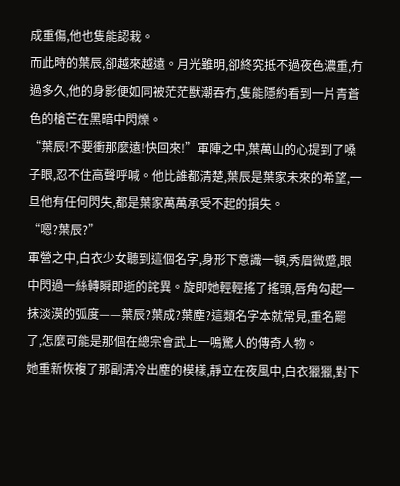成重傷,他也隻能認栽。
而此時的葉辰,卻越來越遠。月光雖明,卻終究抵不過夜色濃重,冇過多久,他的身影便如同被茫茫獸潮吞冇,隻能隱約看到一片青蒼色的槍芒在黑暗中閃爍。
“葉辰!不要衝那麼遠!快回來!”軍陣之中,葉萬山的心提到了嗓子眼,忍不住高聲呼喊。他比誰都清楚,葉辰是葉家未來的希望,一旦他有任何閃失,都是葉家萬萬承受不起的損失。
“嗯?葉辰?”
軍營之中,白衣少女聽到這個名字,身形下意識一頓,秀眉微蹙,眼中閃過一絲轉瞬即逝的詫異。旋即她輕輕搖了搖頭,唇角勾起一抹淡漠的弧度——葉辰?葉成?葉塵?這類名字本就常見,重名罷了,怎麼可能是那個在總宗會武上一鳴驚人的傳奇人物。
她重新恢複了那副清冷出塵的模樣,靜立在夜風中,白衣獵獵,對下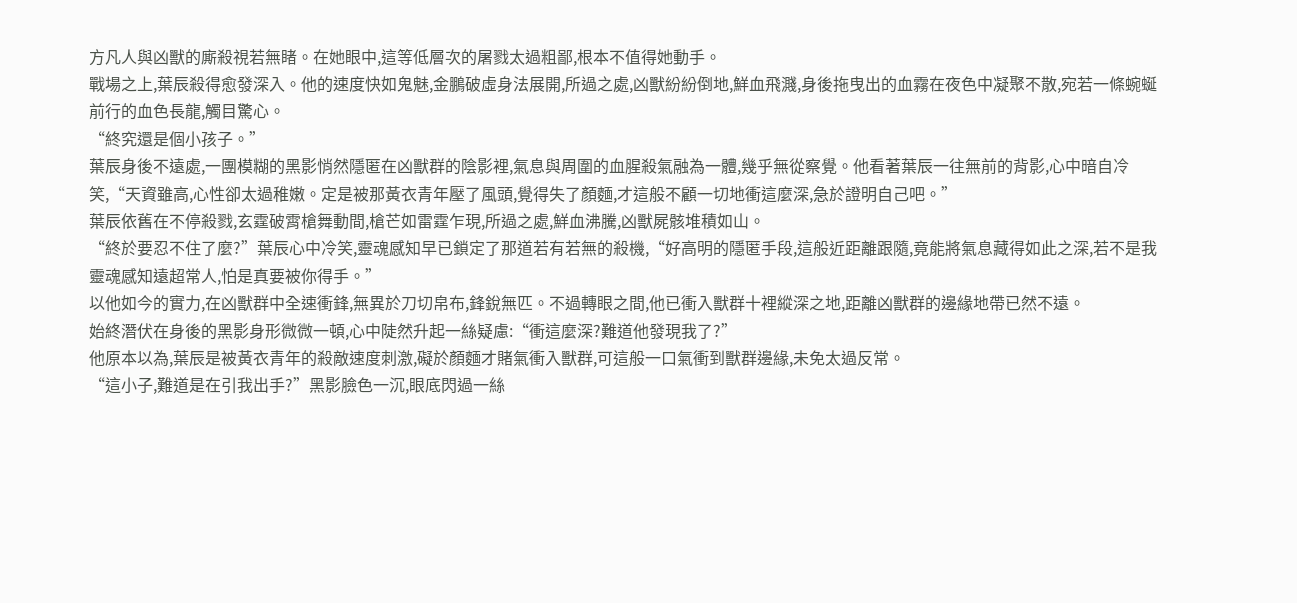方凡人與凶獸的廝殺視若無睹。在她眼中,這等低層次的屠戮太過粗鄙,根本不值得她動手。
戰場之上,葉辰殺得愈發深入。他的速度快如鬼魅,金鵬破虛身法展開,所過之處,凶獸紛紛倒地,鮮血飛濺,身後拖曳出的血霧在夜色中凝聚不散,宛若一條蜿蜒前行的血色長龍,觸目驚心。
“終究還是個小孩子。”
葉辰身後不遠處,一團模糊的黑影悄然隱匿在凶獸群的陰影裡,氣息與周圍的血腥殺氣融為一體,幾乎無從察覺。他看著葉辰一往無前的背影,心中暗自冷笑,“天資雖高,心性卻太過稚嫩。定是被那黃衣青年壓了風頭,覺得失了顏麵,才這般不顧一切地衝這麼深,急於證明自己吧。”
葉辰依舊在不停殺戮,玄霆破霄槍舞動間,槍芒如雷霆乍現,所過之處,鮮血沸騰,凶獸屍骸堆積如山。
“終於要忍不住了麼?”葉辰心中冷笑,靈魂感知早已鎖定了那道若有若無的殺機,“好高明的隱匿手段,這般近距離跟隨,竟能將氣息藏得如此之深,若不是我靈魂感知遠超常人,怕是真要被你得手。”
以他如今的實力,在凶獸群中全速衝鋒,無異於刀切帛布,鋒銳無匹。不過轉眼之間,他已衝入獸群十裡縱深之地,距離凶獸群的邊緣地帶已然不遠。
始終潛伏在身後的黑影身形微微一頓,心中陡然升起一絲疑慮:“衝這麼深?難道他發現我了?”
他原本以為,葉辰是被黃衣青年的殺敵速度刺激,礙於顏麵才賭氣衝入獸群,可這般一口氣衝到獸群邊緣,未免太過反常。
“這小子,難道是在引我出手?”黑影臉色一沉,眼底閃過一絲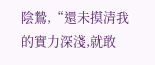陰鷙,“還未摸清我的實力深淺,就敢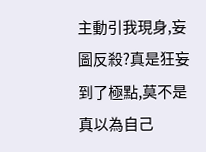主動引我現身,妄圖反殺?真是狂妄到了極點,莫不是真以為自己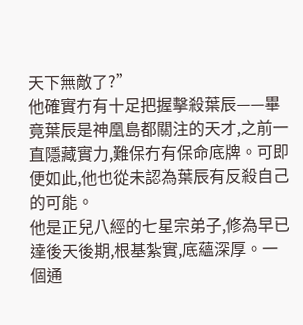天下無敵了?”
他確實冇有十足把握擊殺葉辰——畢竟葉辰是神凰島都關注的天才,之前一直隱藏實力,難保冇有保命底牌。可即便如此,他也從未認為葉辰有反殺自己的可能。
他是正兒八經的七星宗弟子,修為早已達後天後期,根基紮實,底蘊深厚。一個通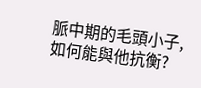脈中期的毛頭小子,如何能與他抗衡?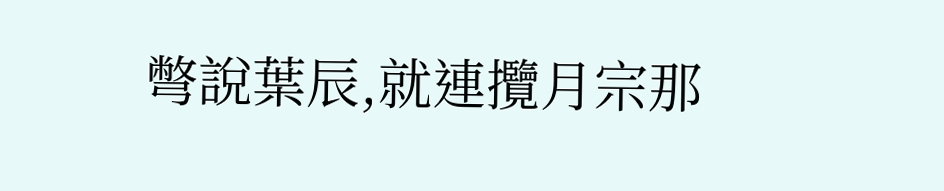彆說葉辰,就連攬月宗那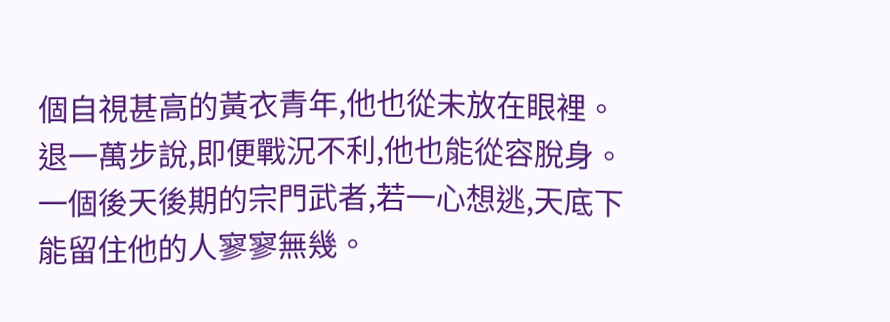個自視甚高的黃衣青年,他也從未放在眼裡。
退一萬步說,即便戰況不利,他也能從容脫身。一個後天後期的宗門武者,若一心想逃,天底下能留住他的人寥寥無幾。